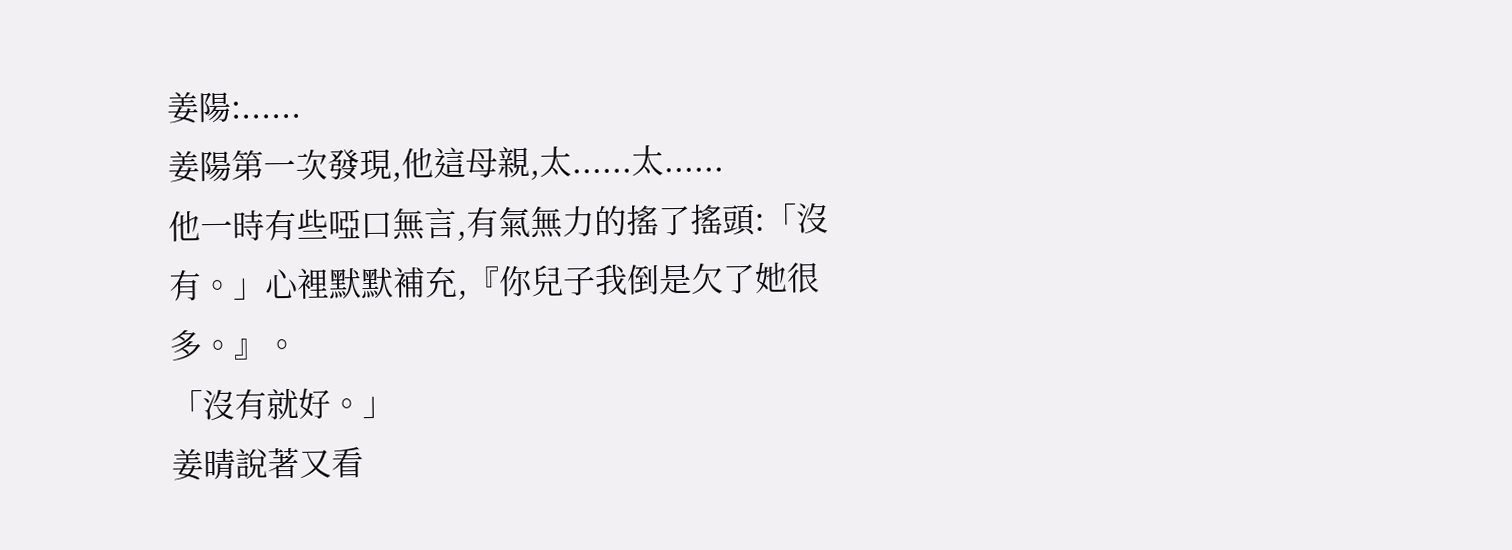姜陽:......
姜陽第一次發現,他這母親,太......太......
他一時有些啞口無言,有氣無力的搖了搖頭:「沒有。」心裡默默補充,『你兒子我倒是欠了她很多。』。
「沒有就好。」
姜晴說著又看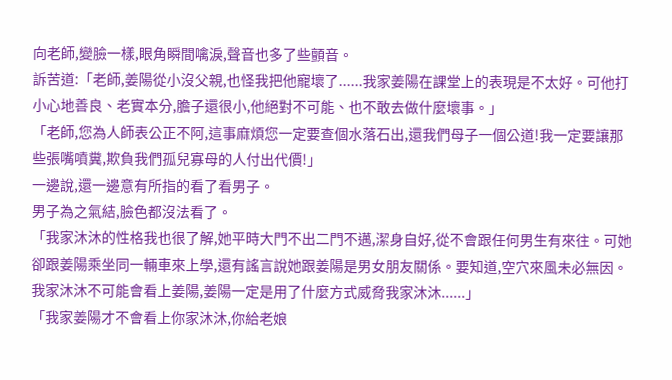向老師,變臉一樣,眼角瞬間噙淚,聲音也多了些顫音。
訴苦道:「老師,姜陽從小沒父親,也怪我把他寵壞了......我家姜陽在課堂上的表現是不太好。可他打小心地善良、老實本分,膽子還很小,他絕對不可能、也不敢去做什麼壞事。」
「老師,您為人師表公正不阿,這事麻煩您一定要查個水落石出,還我們母子一個公道!我一定要讓那些張嘴噴糞,欺負我們孤兒寡母的人付出代價!」
一邊說,還一邊意有所指的看了看男子。
男子為之氣結,臉色都沒法看了。
「我家沐沐的性格我也很了解,她平時大門不出二門不邁,潔身自好,從不會跟任何男生有來往。可她卻跟姜陽乘坐同一輛車來上學,還有謠言說她跟姜陽是男女朋友關係。要知道,空穴來風未必無因。我家沐沐不可能會看上姜陽,姜陽一定是用了什麼方式威脅我家沐沐......」
「我家姜陽才不會看上你家沐沐,你給老娘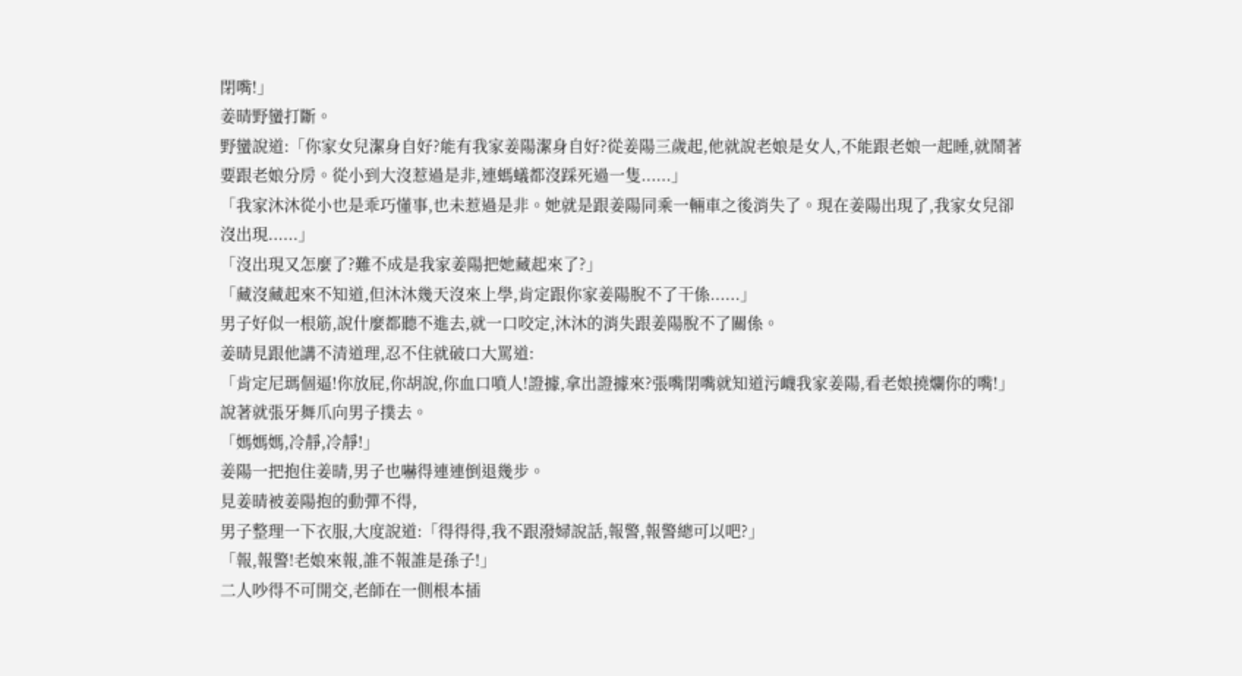閉嘴!」
姜晴野蠻打斷。
野蠻說道:「你家女兒潔身自好?能有我家姜陽潔身自好?從姜陽三歲起,他就說老娘是女人,不能跟老娘一起睡,就鬧著要跟老娘分房。從小到大沒惹過是非,連螞蟻都沒踩死過一隻......」
「我家沐沐從小也是乖巧懂事,也未惹過是非。她就是跟姜陽同乘一輛車之後消失了。現在姜陽出現了,我家女兒卻沒出現......」
「沒出現又怎麼了?難不成是我家姜陽把她藏起來了?」
「藏沒藏起來不知道,但沐沐幾天沒來上學,肯定跟你家姜陽脫不了干係......」
男子好似一根筋,說什麼都聽不進去,就一口咬定,沐沐的消失跟姜陽脫不了關係。
姜晴見跟他講不清道理,忍不住就破口大罵道:
「肯定尼瑪個逼!你放屁,你胡說,你血口噴人!證據,拿出證據來?張嘴閉嘴就知道污衊我家姜陽,看老娘撓爛你的嘴!」
說著就張牙舞爪向男子撲去。
「媽媽媽,冷靜,冷靜!」
姜陽一把抱住姜晴,男子也嚇得連連倒退幾步。
見姜晴被姜陽抱的動彈不得,
男子整理一下衣服,大度說道:「得得得,我不跟潑婦說話,報警,報警總可以吧?」
「報,報警!老娘來報,誰不報誰是孫子!」
二人吵得不可開交,老師在一側根本插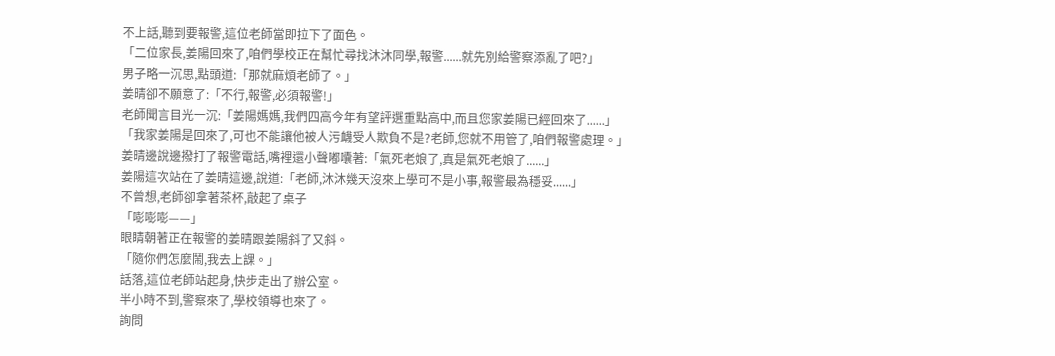不上話,聽到要報警,這位老師當即拉下了面色。
「二位家長,姜陽回來了,咱們學校正在幫忙尋找沐沐同學,報警......就先別給警察添亂了吧?」
男子略一沉思,點頭道:「那就麻煩老師了。」
姜晴卻不願意了:「不行,報警,必須報警!」
老師聞言目光一沉:「姜陽媽媽,我們四高今年有望評選重點高中,而且您家姜陽已經回來了......」
「我家姜陽是回來了,可也不能讓他被人污衊受人欺負不是?老師,您就不用管了,咱們報警處理。」
姜晴邊說邊撥打了報警電話,嘴裡還小聲嘟囔著:「氣死老娘了,真是氣死老娘了......」
姜陽這次站在了姜晴這邊,說道:「老師,沐沐幾天沒來上學可不是小事,報警最為穩妥......」
不曾想,老師卻拿著茶杯,敲起了桌子
「嘭嘭嘭——」
眼睛朝著正在報警的姜晴跟姜陽斜了又斜。
「隨你們怎麼鬧,我去上課。」
話落,這位老師站起身,快步走出了辦公室。
半小時不到,警察來了,學校領導也來了。
詢問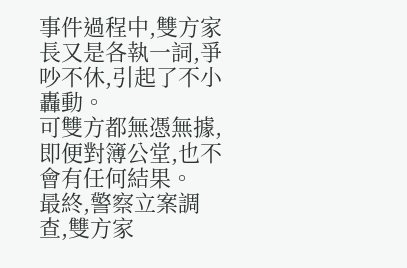事件過程中,雙方家長又是各執一詞,爭吵不休,引起了不小轟動。
可雙方都無憑無據,即便對簿公堂,也不會有任何結果。
最終,警察立案調查,雙方家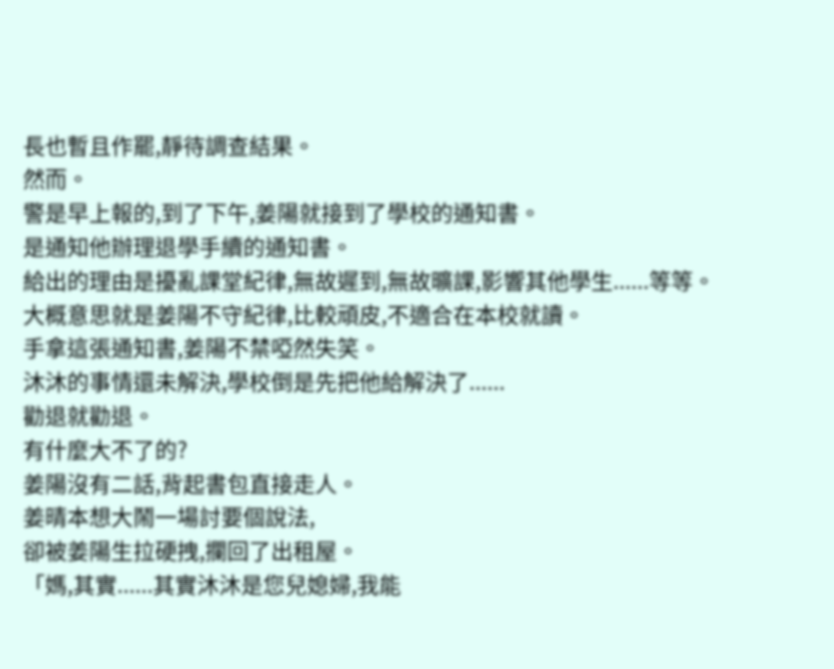長也暫且作罷,靜待調查結果。
然而。
警是早上報的,到了下午,姜陽就接到了學校的通知書。
是通知他辦理退學手續的通知書。
給出的理由是擾亂課堂紀律,無故遲到,無故曠課,影響其他學生......等等。
大概意思就是姜陽不守紀律,比較頑皮,不適合在本校就讀。
手拿這張通知書,姜陽不禁啞然失笑。
沐沐的事情還未解決,學校倒是先把他給解決了......
勸退就勸退。
有什麼大不了的?
姜陽沒有二話,背起書包直接走人。
姜晴本想大鬧一場討要個說法,
卻被姜陽生拉硬拽,攔回了出租屋。
「媽,其實......其實沐沐是您兒媳婦,我能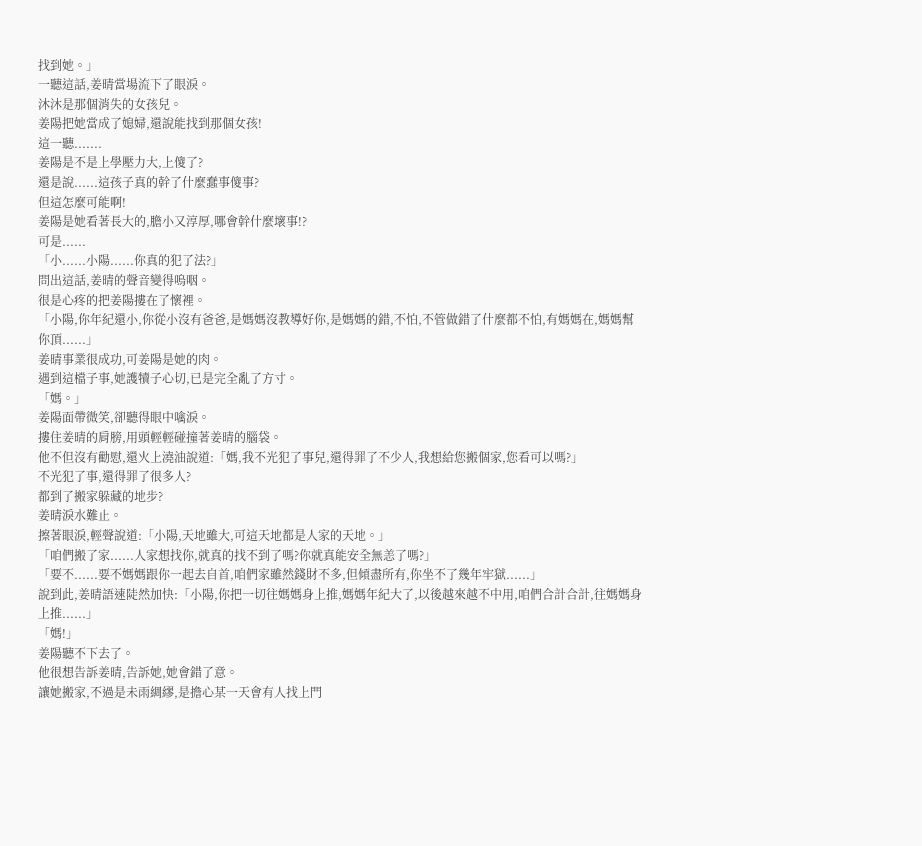找到她。」
一聽這話,姜晴當場流下了眼淚。
沐沐是那個消失的女孩兒。
姜陽把她當成了媳婦,還說能找到那個女孩!
這一聽.......
姜陽是不是上學壓力大,上傻了?
還是說......這孩子真的幹了什麼蠢事傻事?
但這怎麼可能啊!
姜陽是她看著長大的,膽小又淳厚,哪會幹什麼壞事!?
可是......
「小......小陽......你真的犯了法?」
問出這話,姜晴的聲音變得嗚咽。
很是心疼的把姜陽摟在了懷裡。
「小陽,你年紀還小,你從小沒有爸爸,是媽媽沒教導好你,是媽媽的錯,不怕,不管做錯了什麼都不怕,有媽媽在,媽媽幫你頂......」
姜晴事業很成功,可姜陽是她的肉。
遇到這檔子事,她護犢子心切,已是完全亂了方寸。
「媽。」
姜陽面帶微笑,卻聽得眼中噙淚。
摟住姜晴的肩膀,用頭輕輕碰撞著姜晴的腦袋。
他不但沒有勸慰,還火上澆油說道:「媽,我不光犯了事兒,還得罪了不少人,我想給您搬個家,您看可以嗎?」
不光犯了事,還得罪了很多人?
都到了搬家躲藏的地步?
姜晴淚水難止。
擦著眼淚,輕聲說道:「小陽,天地雖大,可這天地都是人家的天地。」
「咱們搬了家......人家想找你,就真的找不到了嗎?你就真能安全無恙了嗎?」
「要不......要不媽媽跟你一起去自首,咱們家雖然錢財不多,但傾盡所有,你坐不了幾年牢獄......」
說到此,姜晴語速陡然加快:「小陽,你把一切往媽媽身上推,媽媽年紀大了,以後越來越不中用,咱們合計合計,往媽媽身上推......」
「媽!」
姜陽聽不下去了。
他很想告訴姜晴,告訴她,她會錯了意。
讓她搬家,不過是未雨綢繆,是擔心某一天會有人找上門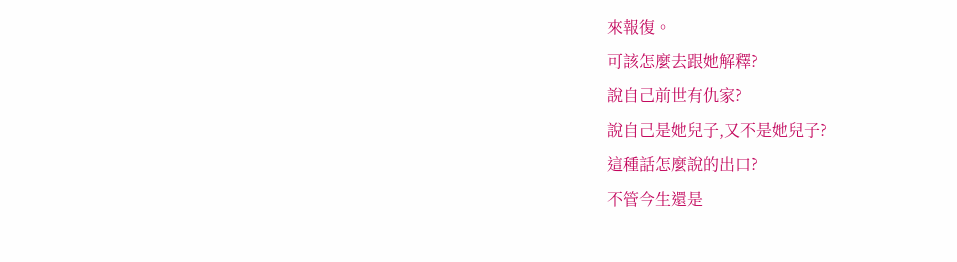來報復。
可該怎麼去跟她解釋?
說自己前世有仇家?
說自己是她兒子,又不是她兒子?
這種話怎麼說的出口?
不管今生還是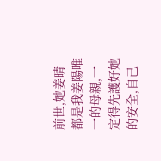前世,她姜晴都是我姜陽唯一的母親,一定得先護好她的安全,自己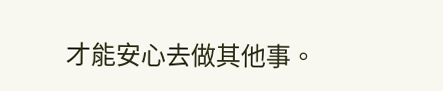才能安心去做其他事。